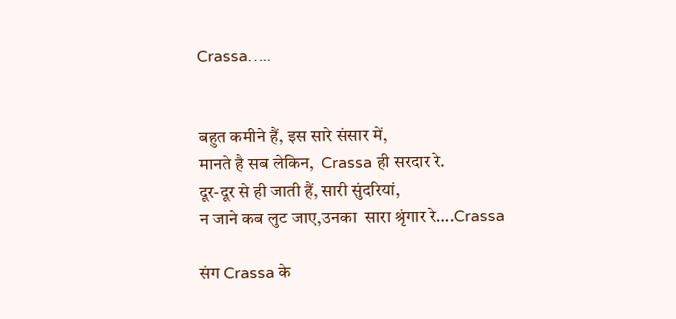Crassa…..


बहुत कमीने हैं, इस सारे संसार में,
मानते है सब लेकिन,  Crassa ही सरदार रे.
दूर-दूर से ही जाती हैं, सारी सुंदरियां,
न जाने कब लुट जाए,उनका  सारा श्रृंगार रे….Crassa

संग Crassa के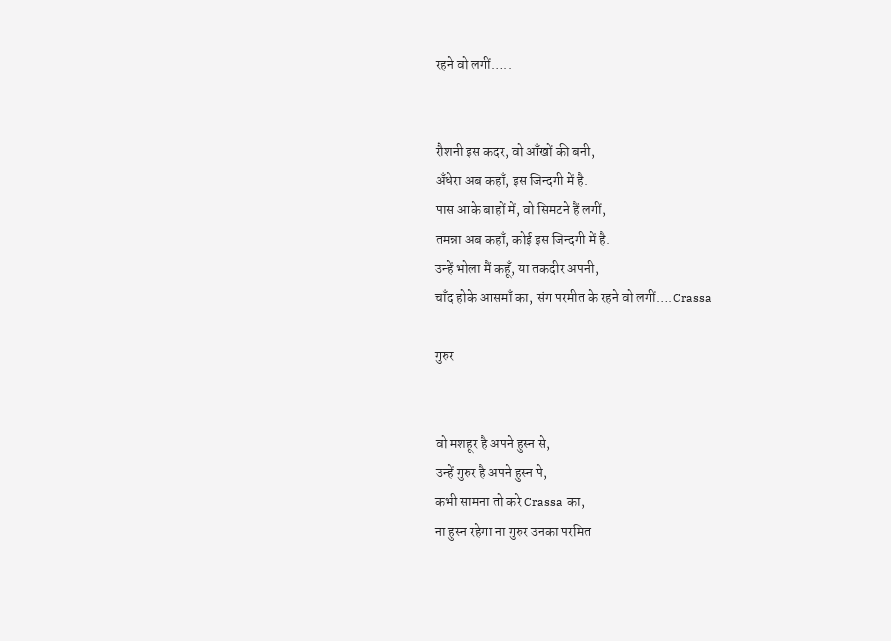रहने वो लगीं…..


रौशनी इस कदर, वो आँखों की बनी,
अँधेरा अब कहाँ, इस जिन्दगी में है.
पास आके बाहों में, वो सिमटने हैं लगीं,
तमन्ना अब कहाँ, कोई इस जिन्दगी में है.
उन्हें भोला मैं कहूँ, या तकदीर अपनी,
चाँद होके आसमाँ का, संग परमीत के रहने वो लगीं….Crassa

गुरुर


वो मशहूर है अपने हुस्न से,
उन्हें गुरुर है अपने हुस्न पे,
कभी सामना तो करे Crassa का,
ना हुस्न रहेगा ना गुरुर उनका परमित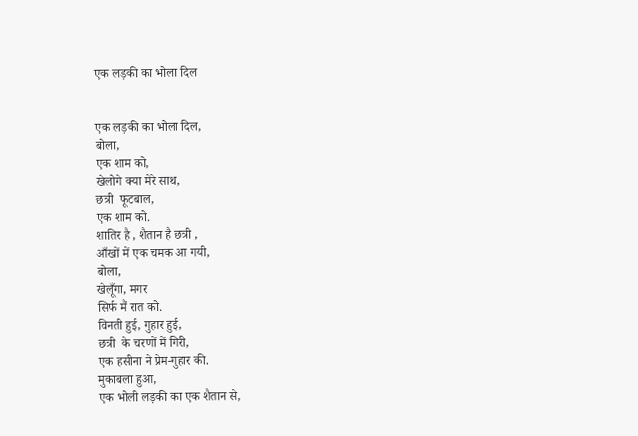एक लड़की का भोला दिल


एक लड़की का भोला दिल,
बोला,
एक शाम को,
खेलोगे क्या मेरे साथ,
छत्री  फूटबाल,
एक शाम को.
शातिर है , शैतान है छत्री ,
आँखों में एक चमक आ गयी,
बोला,
खेलूँगा, मगर
सिर्फ मैं रात को.
विनती हुई, गुहार हुई,
छत्री  के चरणों में गिरी,
एक हसीना ने प्रेम-गुहार की.
मुकाबला हुआ,
एक भोली लड़की का एक शैतान से,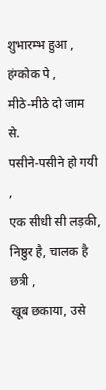शुभारम्भ हुआ , हंग्कोक पे ,
मीठे-मीठे दो जाम से.
पसीने-पसीने हो गयी ,
एक सीधी सी लड़की,
निष्ठुर है, चालक है छत्री ,
खूब छकाया, उसे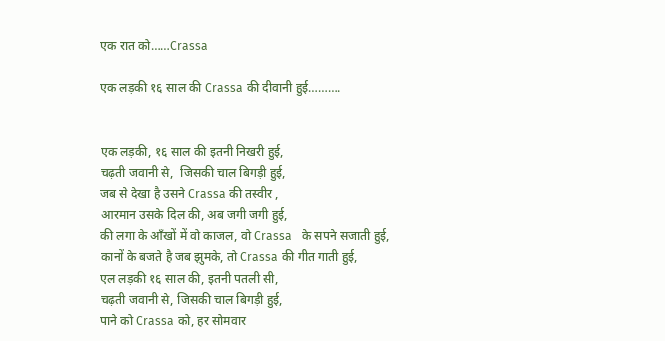एक रात को……Crassa

एक लड़की १६ साल की Crassa की दीवानी हुई……….


एक लड़की, १६ साल की इतनी निखरी हुई,
चढ़ती जवानी से,  जिसकी चाल बिगड़ी हुई,
जब से देखा है उसने Crassa की तस्वीर ,
आरमान उसके दिल की, अब जगी जगी हुई,
की लगा के आँखों में वो काजल, वो Crassa   के सपने सजाती हुई,
कानों के बजते है जब झुमके, तो Crassa की गीत गाती हुई,
एल लड़की १६ साल की, इतनी पतली सी,
चढ़ती जवानी से, जिसकी चाल बिगड़ी हुई,
पाने को Crassa को, हर सोमवार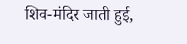शिव-मंदिर जाती हुई,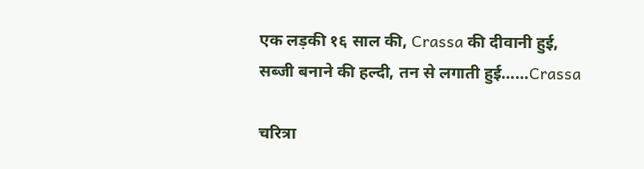एक लड़की १६ साल की, Crassa की दीवानी हुई,
सब्जी बनाने की हल्दी, तन से लगाती हुई……Crassa

चरित्रा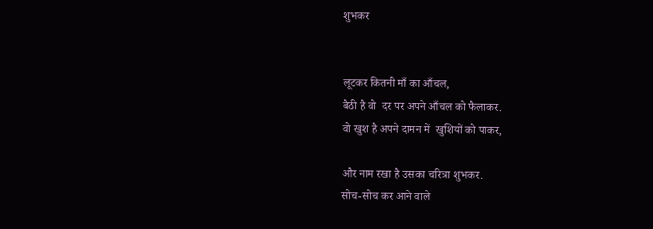शुभकर


लूटकर कितनी माँ का आँचल,
बैठी है वो  दर पर अपने आँचल को फैलाकर.
वो खुश है अपने दामन में  खुशियों को पाकर,

और नाम रखा है उसका चरित्रा शुभकर.
सोच-सोच कर आने वाले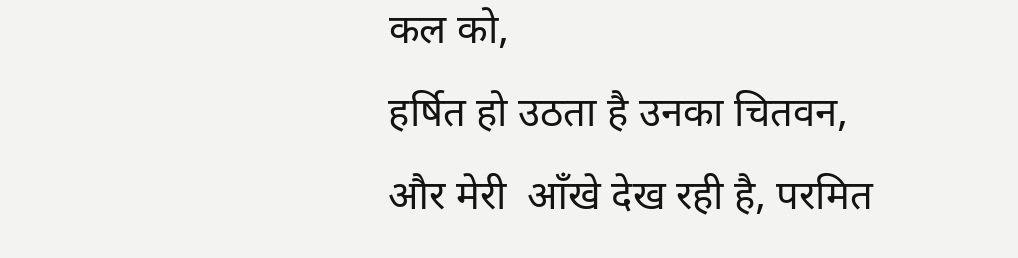कल को,
हर्षित हो उठता है उनका चितवन,
और मेरी  आँखे देख रही है, परमित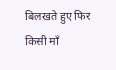बिलखते हुए फिर किसी माँ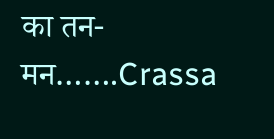का तन-मन…….Crassa